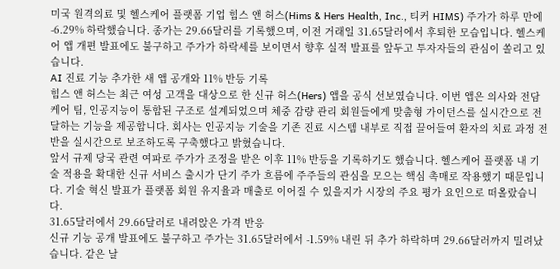미국 원격의료 및 헬스케어 플랫폼 기업 힘스 앤 허스(Hims & Hers Health, Inc., 티커 HIMS) 주가가 하루 만에 -6.29% 하락했습니다. 종가는 29.66달러를 기록했으며, 이전 거래일 31.65달러에서 후퇴한 모습입니다. 헬스케어 앱 개편 발표에도 불구하고 주가가 하락세를 보이면서 향후 실적 발표를 앞두고 투자자들의 관심이 쏠리고 있습니다.
AI 진료 기능 추가한 새 앱 공개와 11% 반등 기록
힘스 앤 허스는 최근 여성 고객을 대상으로 한 신규 허스(Hers) 앱을 공식 선보였습니다. 이번 앱은 의사와 전담 케어 팀, 인공지능이 통합된 구조로 설계되었으며 체중 감량 관리 회원들에게 맞춤형 가이던스를 실시간으로 전달하는 기능을 제공합니다. 회사는 인공지능 기술을 기존 진료 시스템 내부로 직접 끌어들여 환자의 치료 과정 전반을 실시간으로 보조하도록 구축했다고 밝혔습니다.
앞서 규제 당국 관련 여파로 주가가 조정을 받은 이후 11% 반등을 기록하기도 했습니다. 헬스케어 플랫폼 내 기술 적용을 확대한 신규 서비스 출시가 단기 주가 흐름에 주주들의 관심을 모으는 핵심 촉매로 작용했기 때문입니다. 기술 혁신 발표가 플랫폼 회원 유지율과 매출로 이어질 수 있을지가 시장의 주요 평가 요인으로 떠올랐습니다.
31.65달러에서 29.66달러로 내려앉은 가격 반응
신규 기능 공개 발표에도 불구하고 주가는 31.65달러에서 -1.59% 내린 뒤 추가 하락하며 29.66달러까지 밀려났습니다. 같은 날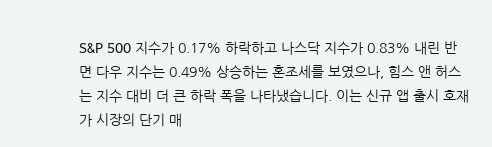S&P 500 지수가 0.17% 하락하고 나스닥 지수가 0.83% 내린 반면 다우 지수는 0.49% 상승하는 혼조세를 보였으나, 힘스 앤 허스는 지수 대비 더 큰 하락 폭을 나타냈습니다. 이는 신규 앱 출시 호재가 시장의 단기 매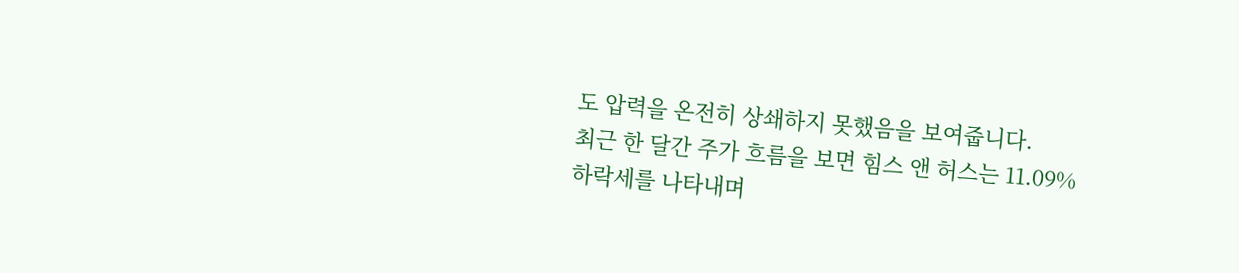도 압력을 온전히 상쇄하지 못했음을 보여줍니다.
최근 한 달간 주가 흐름을 보면 힘스 앤 허스는 11.09% 하락세를 나타내며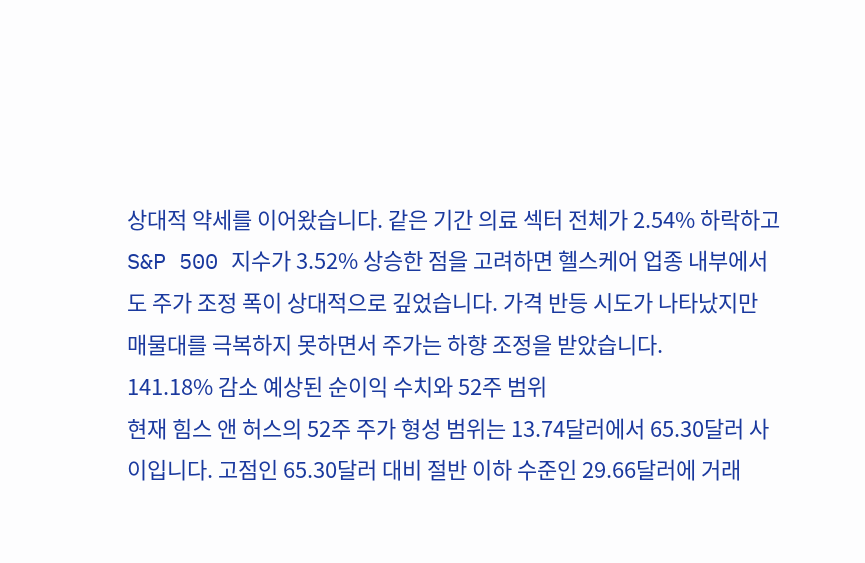상대적 약세를 이어왔습니다. 같은 기간 의료 섹터 전체가 2.54% 하락하고 S&P 500 지수가 3.52% 상승한 점을 고려하면 헬스케어 업종 내부에서도 주가 조정 폭이 상대적으로 깊었습니다. 가격 반등 시도가 나타났지만 매물대를 극복하지 못하면서 주가는 하향 조정을 받았습니다.
141.18% 감소 예상된 순이익 수치와 52주 범위
현재 힘스 앤 허스의 52주 주가 형성 범위는 13.74달러에서 65.30달러 사이입니다. 고점인 65.30달러 대비 절반 이하 수준인 29.66달러에 거래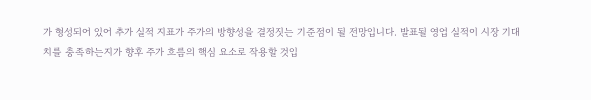가 형성되어 있어 추가 실적 지표가 주가의 방향성을 결정짓는 기준점이 될 전망입니다. 발표될 영업 실적이 시장 기대치를 충족하는지가 향후 주가 흐름의 핵심 요소로 작용할 것입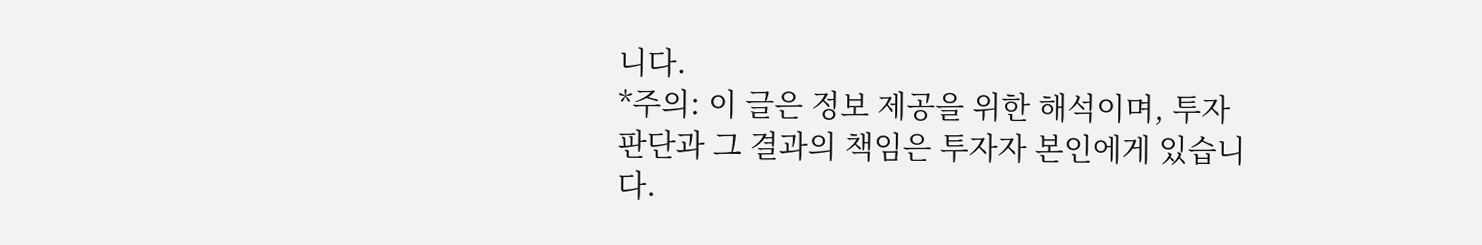니다.
*주의: 이 글은 정보 제공을 위한 해석이며, 투자 판단과 그 결과의 책임은 투자자 본인에게 있습니다.